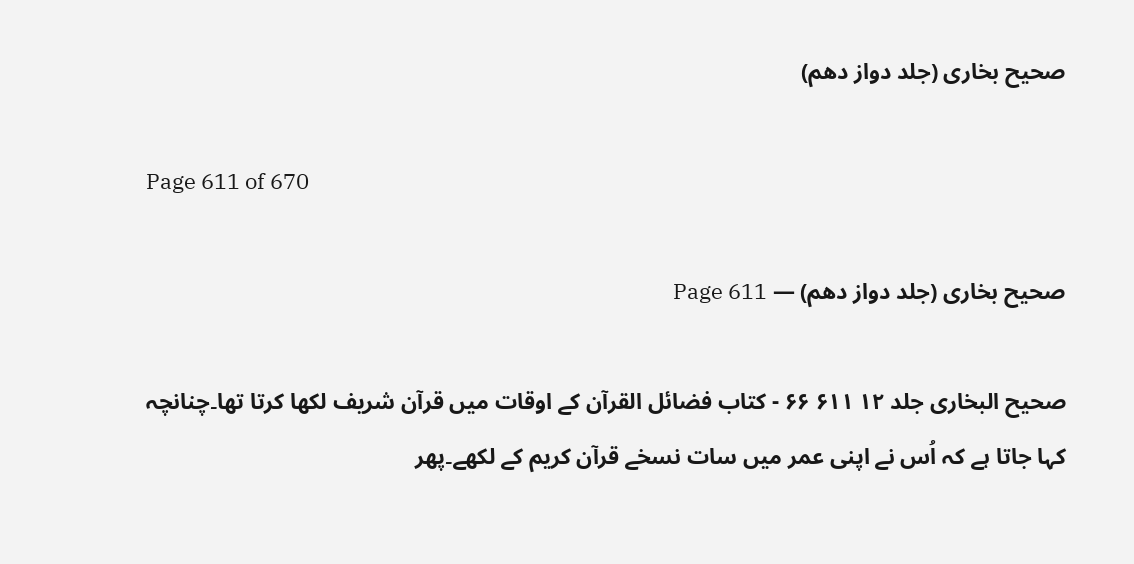صحیح بخاری (جلد دواز دھم)

Page 611 of 670

صحیح بخاری (جلد دواز دھم) — Page 611

صحیح البخاری جلد ۱۲ ۶۱۱ ۶۶ - کتاب فضائل القرآن کے اوقات میں قرآن شریف لکھا کرتا تھا۔چنانچہ کہا جاتا ہے کہ اُس نے اپنی عمر میں سات نسخے قرآن کریم کے لکھے۔پھر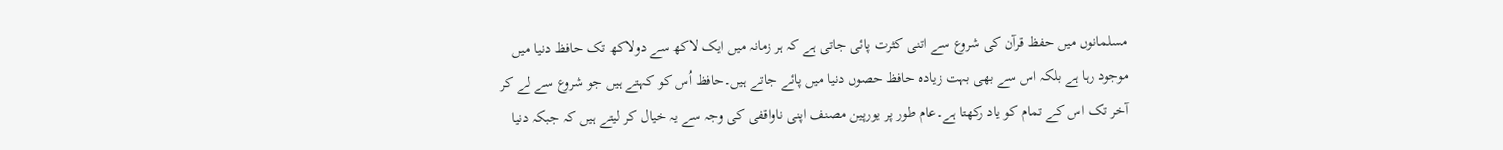مسلمانوں میں حفظ قرآن کی شروع سے اتنی کثرت پائی جاتی ہے کہ ہر زمانہ میں ایک لاکھ سے دولاکھ تک حافظ دنیا میں موجود رہا ہے بلکہ اس سے بھی بہت زیادہ حافظ حصوں دنیا میں پائے جاتے ہیں۔حافظ اُس کو کہتے ہیں جو شروع سے لے کر آخر تک اس کے تمام کو یاد رکھتا ہے۔عام طور پر یورپین مصنف اپنی ناواقفی کی وجہ سے یہ خیال کر لیتے ہیں کہ جبکہ دنیا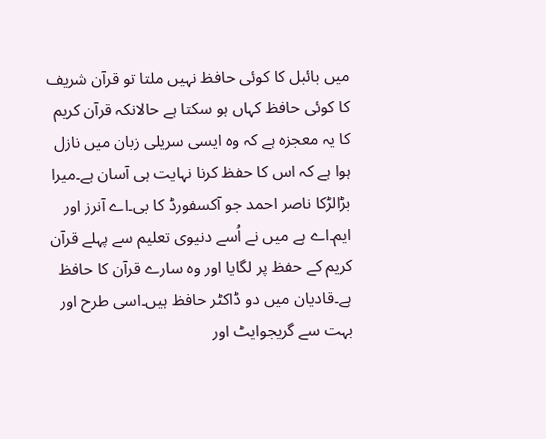میں بائبل کا کوئی حافظ نہیں ملتا تو قرآن شریف کا کوئی حافظ کہاں ہو سکتا ہے حالانکہ قرآن کریم کا یہ معجزہ ہے کہ وہ ایسی سریلی زبان میں نازل ہوا ہے کہ اس کا حفظ کرنا نہایت ہی آسان ہے۔میرا بڑالڑکا ناصر احمد جو آکسفورڈ کا بی۔اے آنرز اور ایم۔اے ہے میں نے اُسے دنیوی تعلیم سے پہلے قرآن کریم کے حفظ پر لگایا اور وہ سارے قرآن کا حافظ ہے۔قادیان میں دو ڈاکٹر حافظ ہیں۔اسی طرح اور بہت سے گریجوایٹ اور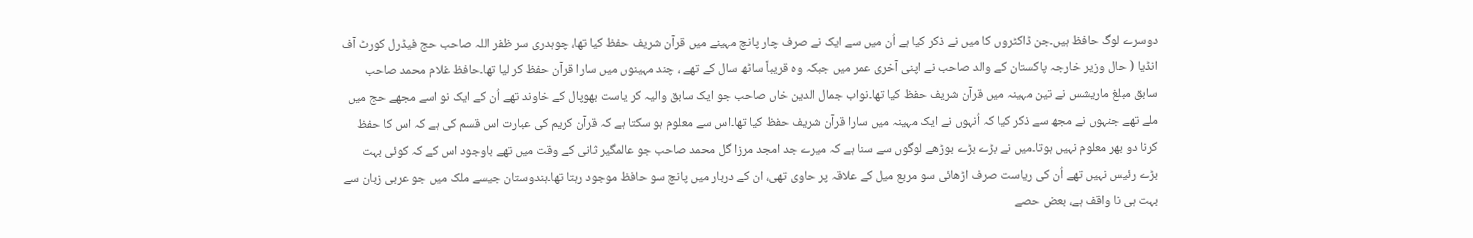دوسرے لوگ حافظ ہیں۔جن ڈاکٹروں کا میں نے ذکر کیا ہے اُن میں سے ایک نے صرف چار پانچ مہینے میں قرآن شریف حفظ کیا تھا، چوہدری سر ظفر اللہ صاحب حج فیڈرل کورٹ آف انڈیا ( حال وزیر خارجہ پاکستان کے والد صاحب نے اپنی آخری عمر میں جبکہ وہ قریباً ساٹھ سال کے تھے ، چند مہینوں میں سارا قرآن حفظ کر لیا تھا۔حافظ غلام محمد صاحب سابق مبلغ ماریشس نے تین مہینہ میں قرآن شریف حفظ کیا تھا۔نواب جمال الدین خاں صاحب جو ایک سابق والیہ کر یاست بھوپال کے خاوند تھے اُن کے ایک نو اسے مجھے حج میں ملے تھے جنہوں نے مجھ سے ذکر کیا کہ اُنہوں نے ایک مہینہ میں سارا قرآن شریف حفظ کیا تھا۔اس سے معلوم ہو سکتا ہے کہ قرآن کریم کی عبارت اس قسم کی ہے کہ اس کا حفظ کرنا دو بھر معلوم نہیں ہوتا۔میں نے بڑے بڑے بوڑھے لوگوں سے سنا ہے کہ میرے جد امجد مرزا گل محمد صاحب جو عالمگیر ثانی کے وقت میں تھے باوجود اس کے کہ کوئی بہت بڑے رئیس نہیں تھے اُن کی ریاست صرف اڑھائی سو مربع میل کے علاقہ پر حاوی تھی، ان کے دربار میں پانچ سو حافظ موجود رہتا تھا۔ہندوستان جیسے ملک میں جو عربی زبان سے بہت ہی نا واقف ہے، بعض حصے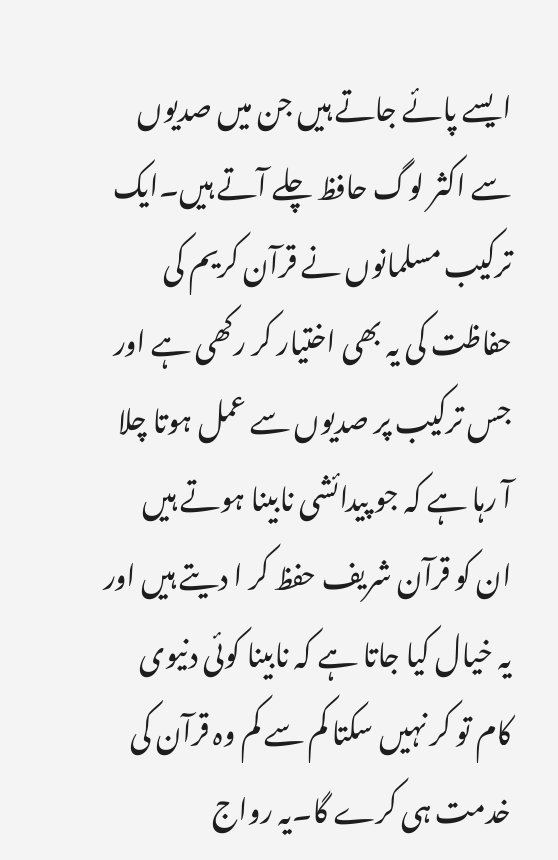ایسے پائے جاتے ہیں جن میں صدیوں سے اکثر لوگ حافظ چلے آتے ہیں۔ایک ترکیب مسلمانوں نے قرآن کریم کی حفاظت کی یہ بھی اختیار کر رکھی ہے اور جس ترکیب پر صدیوں سے عمل ہوتا چلا آ رہا ہے کہ جو پیدائشی نابینا ہوتے ہیں ان کو قرآن شریف حفظ کر ا دیتے ہیں اور یہ خیال کیا جاتا ہے کہ نابینا کوئی دنیوی کام تو کر نہیں سکتا کم سے کم وہ قرآن کی خدمت ہی کرے گا۔یہ رواج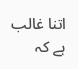اتنا غالب ہے کہ